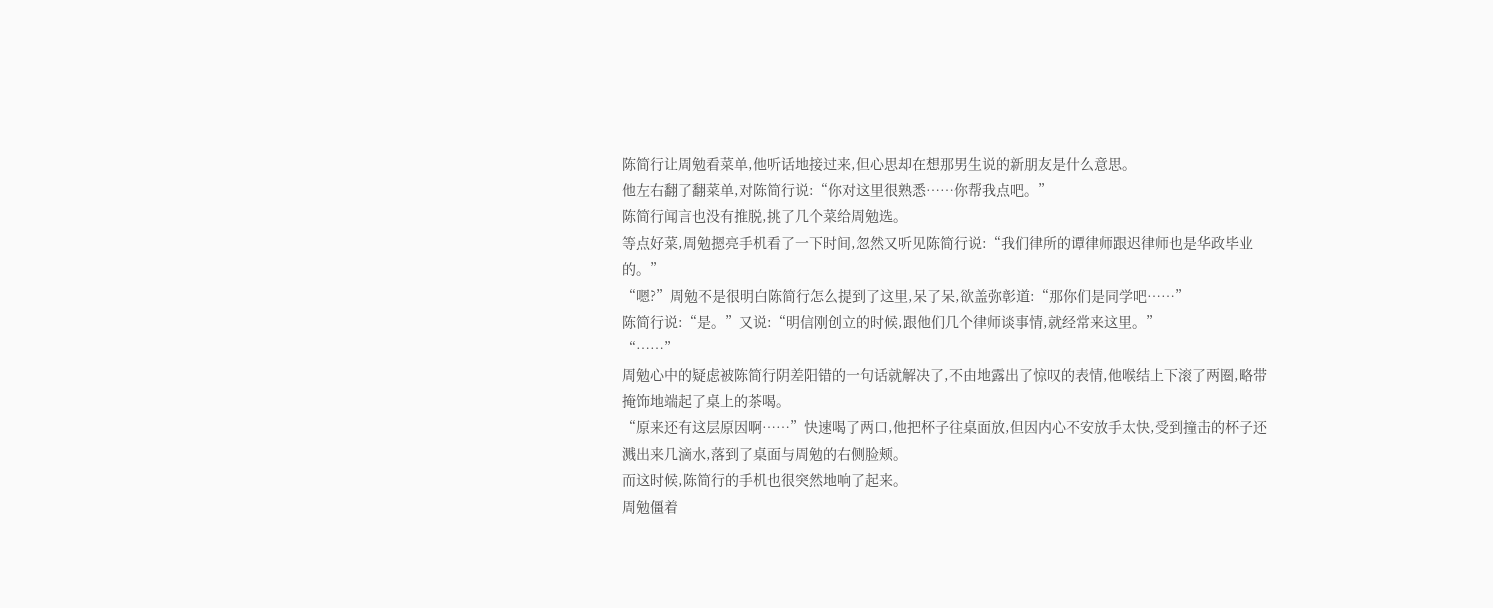陈简行让周勉看菜单,他听话地接过来,但心思却在想那男生说的新朋友是什么意思。
他左右翻了翻菜单,对陈简行说:“你对这里很熟悉……你帮我点吧。”
陈简行闻言也没有推脱,挑了几个菜给周勉选。
等点好菜,周勉摁亮手机看了一下时间,忽然又听见陈简行说:“我们律所的谭律师跟迟律师也是华政毕业的。”
“嗯?”周勉不是很明白陈简行怎么提到了这里,呆了呆,欲盖弥彰道:“那你们是同学吧……”
陈简行说:“是。”又说:“明信刚创立的时候,跟他们几个律师谈事情,就经常来这里。”
“……”
周勉心中的疑虑被陈简行阴差阳错的一句话就解决了,不由地露出了惊叹的表情,他喉结上下滚了两圈,略带掩饰地端起了桌上的茶喝。
“原来还有这层原因啊……”快速喝了两口,他把杯子往桌面放,但因内心不安放手太快,受到撞击的杯子还溅出来几滴水,落到了桌面与周勉的右侧脸颊。
而这时候,陈简行的手机也很突然地响了起来。
周勉僵着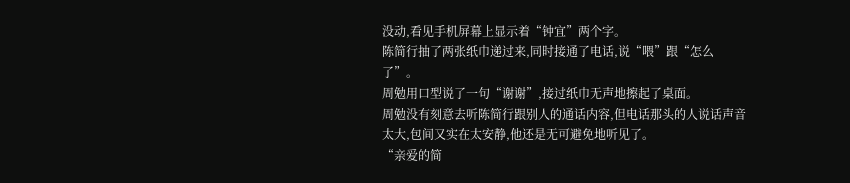没动,看见手机屏幕上显示着“钟宜”两个字。
陈简行抽了两张纸巾递过来,同时接通了电话,说“喂”跟“怎么了”。
周勉用口型说了一句“谢谢”,接过纸巾无声地擦起了桌面。
周勉没有刻意去听陈简行跟别人的通话内容,但电话那头的人说话声音太大,包间又实在太安静,他还是无可避免地听见了。
“亲爱的简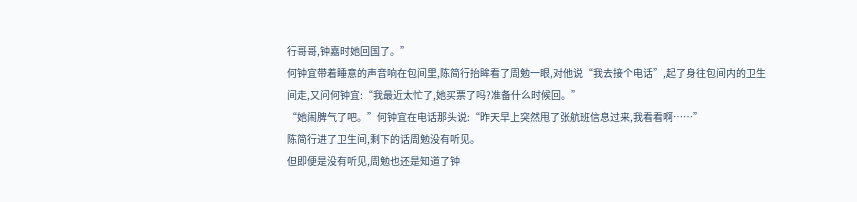行哥哥,钟嘉时她回国了。”
何钟宜带着睡意的声音响在包间里,陈简行抬眸看了周勉一眼,对他说“我去接个电话”,起了身往包间内的卫生间走,又问何钟宜:“我最近太忙了,她买票了吗?准备什么时候回。”
“她闹脾气了吧。”何钟宜在电话那头说:“昨天早上突然甩了张航班信息过来,我看看啊……”
陈简行进了卫生间,剩下的话周勉没有听见。
但即便是没有听见,周勉也还是知道了钟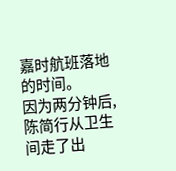嘉时航班落地的时间。
因为两分钟后,陈简行从卫生间走了出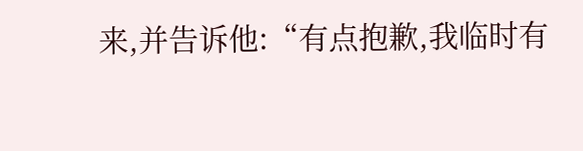来,并告诉他:“有点抱歉,我临时有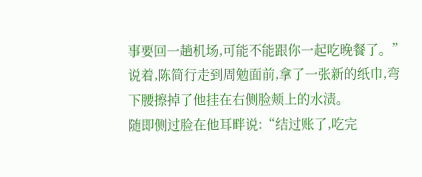事要回一趟机场,可能不能跟你一起吃晚餐了。”
说着,陈简行走到周勉面前,拿了一张新的纸巾,弯下腰擦掉了他挂在右侧脸颊上的水渍。
随即侧过脸在他耳畔说:“结过账了,吃完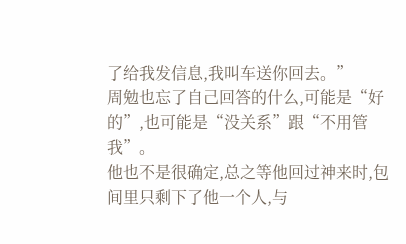了给我发信息,我叫车送你回去。”
周勉也忘了自己回答的什么,可能是“好的”,也可能是“没关系”跟“不用管我”。
他也不是很确定,总之等他回过神来时,包间里只剩下了他一个人,与